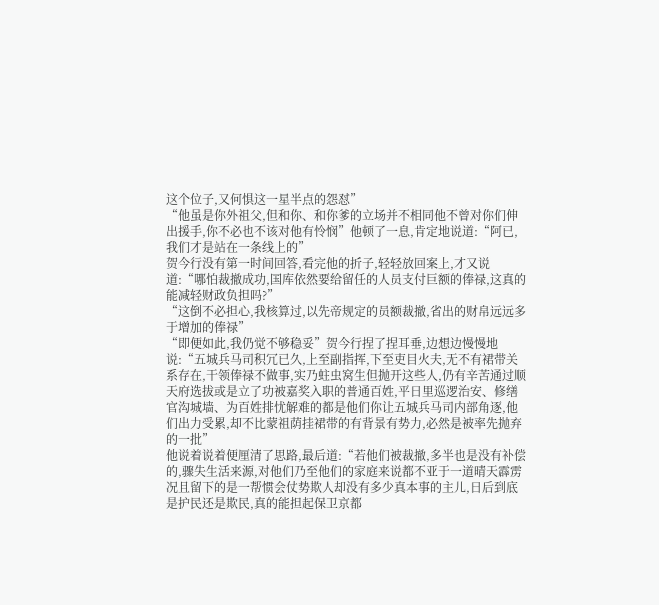这个位子,又何惧这一星半点的怨怼”
“他虽是你外祖父,但和你、和你爹的立场并不相同他不曾对你们伸出援手,你不必也不该对他有怜悯”他顿了一息,肯定地说道:“阿已,我们才是站在一条线上的”
贺今行没有第一时间回答,看完他的折子,轻轻放回案上,才又说道:“哪怕裁撤成功,国库依然要给留任的人员支付巨额的俸禄,这真的能减轻财政负担吗?”
“这倒不必担心,我核算过,以先帝规定的员额裁撤,省出的财帛远远多于增加的俸禄”
“即便如此,我仍觉不够稳妥”贺今行捏了捏耳垂,边想边慢慢地说:“五城兵马司积冗已久,上至副指挥,下至吏目火夫,无不有裙带关系存在,干领俸禄不做事,实乃蛀虫窝生但抛开这些人,仍有辛苦通过顺天府选拔或是立了功被嘉奖入职的普通百姓,平日里巡逻治安、修缮官沟城墙、为百姓排忧解难的都是他们你让五城兵马司内部角逐,他们出力受累,却不比蒙祖荫挂裙带的有背景有势力,必然是被率先抛弃的一批”
他说着说着便厘清了思路,最后道:“若他们被裁撤,多半也是没有补偿的,骤失生活来源,对他们乃至他们的家庭来说都不亚于一道晴天霹雳况且留下的是一帮惯会仗势欺人却没有多少真本事的主儿,日后到底是护民还是欺民,真的能担起保卫京都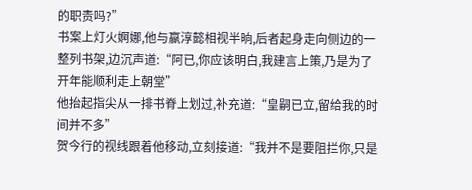的职责吗?”
书案上灯火婀娜,他与嬴淳懿相视半晌,后者起身走向侧边的一整列书架,边沉声道:“阿已,你应该明白,我建言上策,乃是为了开年能顺利走上朝堂”
他抬起指尖从一排书脊上划过,补充道:“皇嗣已立,留给我的时间并不多”
贺今行的视线跟着他移动,立刻接道:“我并不是要阻拦你,只是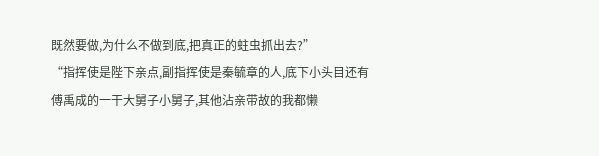既然要做,为什么不做到底,把真正的蛀虫抓出去?”
“指挥使是陛下亲点,副指挥使是秦毓章的人,底下小头目还有傅禹成的一干大舅子小舅子,其他沾亲带故的我都懒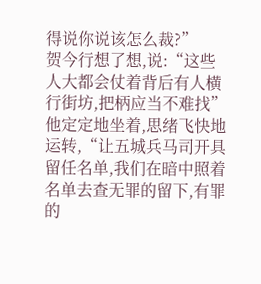得说你说该怎么裁?”
贺今行想了想,说:“这些人大都会仗着背后有人横行街坊,把柄应当不难找”
他定定地坐着,思绪飞快地运转,“让五城兵马司开具留任名单,我们在暗中照着名单去查无罪的留下,有罪的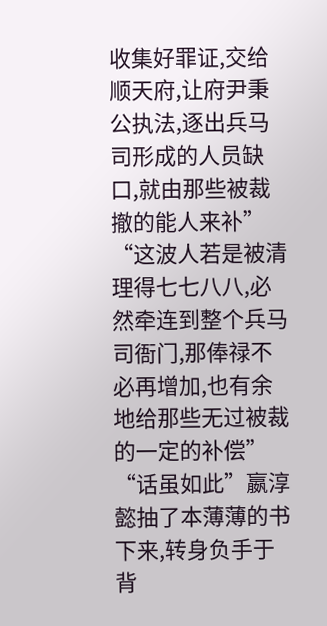收集好罪证,交给顺天府,让府尹秉公执法,逐出兵马司形成的人员缺口,就由那些被裁撤的能人来补”
“这波人若是被清理得七七八八,必然牵连到整个兵马司衙门,那俸禄不必再增加,也有余地给那些无过被裁的一定的补偿”
“话虽如此”嬴淳懿抽了本薄薄的书下来,转身负手于背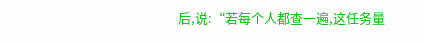后,说:“若每个人都查一遍,这任务量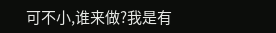可不小,谁来做?我是有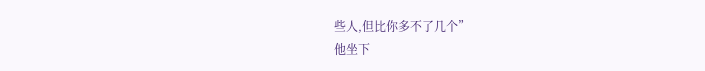些人,但比你多不了几个”
他坐下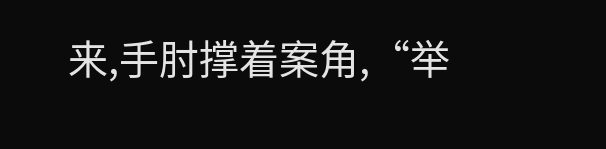来,手肘撑着案角,“举